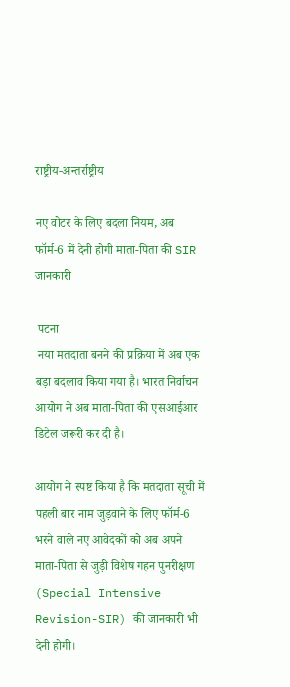राष्ट्रीय-अन्तर्राष्ट्रीय

नए वोटर के लिए बदला नियम, अब फॉर्म-6 में देनी होगी माता-पिता की SIR जानकारी

 पटना
 नया मतदाता बनने की प्रक्रिया में अब एक बड़ा बदलाव किया गया है। भारत निर्वाचन आयोग ने अब माता-पिता की एसआईआर डि‍टेल जरूरी कर दी है।

आयोग ने स्पष्ट किया है कि मतदाता सूची में पहली बार नाम जुड़वाने के लिए फॉर्म-6 भरने वाले नए आवेदकों को अब अपने माता-पिता से जुड़ी विशेष गहन पुनरीक्षण (Special Intensive Revision-SIR) की जानकारी भी देनी होगी।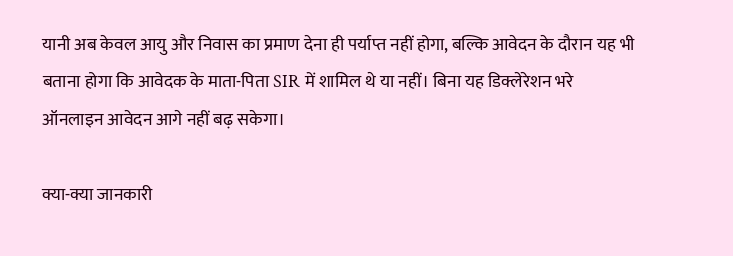यानी अब केवल आयु और निवास का प्रमाण देना ही पर्याप्त नहीं होगा, बल्कि आवेदन के दौरान यह भी बताना होगा कि आवेदक के माता-पिता SIR में शामिल थे या नहीं। बिना यह डिक्लेरेशन भरे ऑनलाइन आवेदन आगे नहीं बढ़ सकेगा।

क्या-क्या जानकारी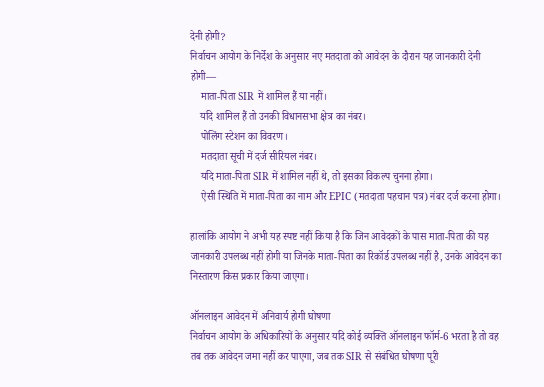देनी होगी?
निर्वाचन आयोग के निर्देश के अनुसार नए मतदाता को आवेदन के दौरान यह जानकारी देनी होगी—
    माता-पिता SIR में शामिल हैं या नहीं।
    यदि शामिल हैं तो उनकी विधानसभा क्षेत्र का नंबर।
    पोलिंग स्टेशन का विवरण।
    मतदाता सूची में दर्ज सीरियल नंबर।
    यदि माता-पिता SIR में शामिल नहीं थे, तो इसका विकल्प चुनना होगा।
    ऐसी स्थिति में माता-पिता का नाम और EPIC (मतदाता पहचान पत्र) नंबर दर्ज करना होगा।

हालांकि आयोग ने अभी यह स्पष्ट नहीं किया है कि जिन आवेदकों के पास माता-पिता की यह जानकारी उपलब्ध नहीं होगी या जिनके माता-पिता का रिकॉर्ड उपलब्ध नहीं है, उनके आवेदन का निस्तारण किस प्रकार किया जाएगा।

ऑनलाइन आवेदन में अनिवार्य होगी घोषणा
निर्वाचन आयोग के अधिकारियों के अनुसार यदि कोई व्यक्ति ऑनलाइन फॉर्म-6 भरता है तो वह तब तक आवेदन जमा नहीं कर पाएगा, जब तक SIR से संबंधित घोषणा पूरी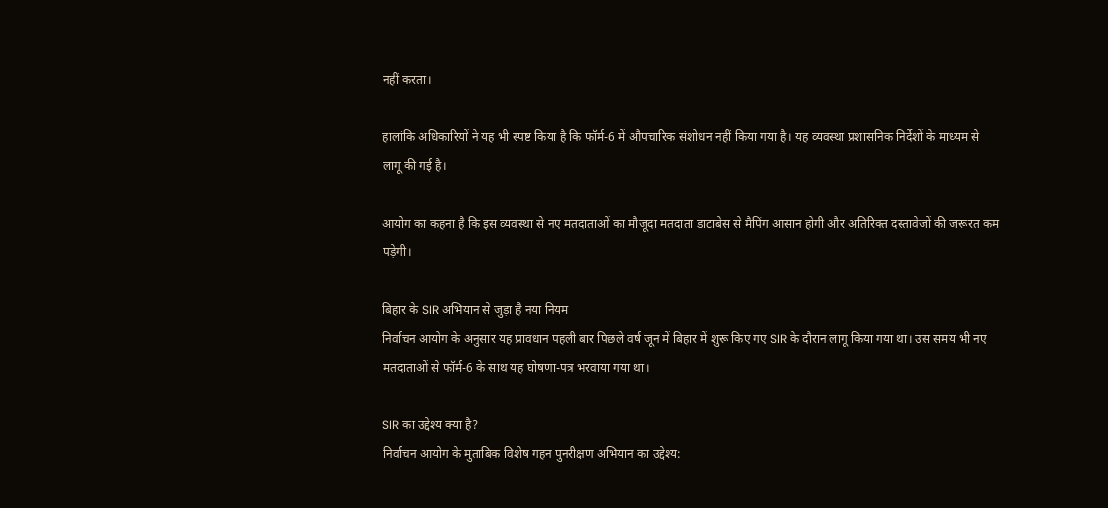नहीं करता।

हालांकि अधिकारियों ने यह भी स्पष्ट किया है कि फॉर्म-6 में औपचारिक संशोधन नहीं किया गया है। यह व्यवस्था प्रशासनिक निर्देशों के माध्यम से लागू की गई है।

आयोग का कहना है कि इस व्यवस्था से नए मतदाताओं का मौजूदा मतदाता डाटाबेस से मैपिंग आसान होगी और अतिरिक्त दस्तावेजों की जरूरत कम पड़ेगी।

बिहार के SIR अभियान से जुड़ा है नया नियम
निर्वाचन आयोग के अनुसार यह प्रावधान पहली बार पिछले वर्ष जून में बिहार में शुरू किए गए SIR के दौरान लागू किया गया था। उस समय भी नए मतदाताओं से फॉर्म-6 के साथ यह घोषणा-पत्र भरवाया गया था।

SIR का उद्देश्य क्या है?
निर्वाचन आयोग के मुताबिक विशेष गहन पुनरीक्षण अभियान का उद्देश्य: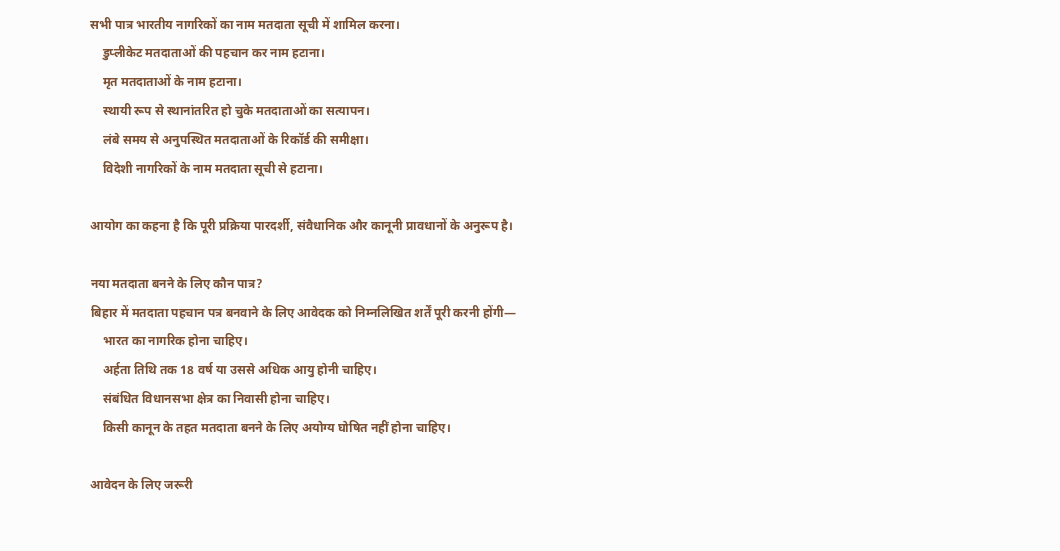सभी पात्र भारतीय नागरिकों का नाम मतदाता सूची में शामिल करना।
    डुप्लीकेट मतदाताओं की पहचान कर नाम हटाना।
    मृत मतदाताओं के नाम हटाना।
    स्थायी रूप से स्थानांतरित हो चुके मतदाताओं का सत्यापन।
    लंबे समय से अनुपस्थित मतदाताओं के रिकॉर्ड की समीक्षा।
    विदेशी नागरिकों के नाम मतदाता सूची से हटाना।

आयोग का कहना है कि पूरी प्रक्रिया पारदर्शी, संवैधानिक और कानूनी प्रावधानों के अनुरूप है।

नया मतदाता बनने के लिए कौन पात्र?
बिहार में मतदाता पहचान पत्र बनवाने के लिए आवेदक को निम्नलिखित शर्तें पूरी करनी होंगी—
    भारत का नागरिक होना चाहिए।
    अर्हता तिथि तक 18 वर्ष या उससे अधिक आयु होनी चाहिए।
    संबंधित विधानसभा क्षेत्र का निवासी होना चाहिए।
    किसी कानून के तहत मतदाता बनने के लिए अयोग्य घोषित नहीं होना चाहिए।

आवेदन के लिए जरूरी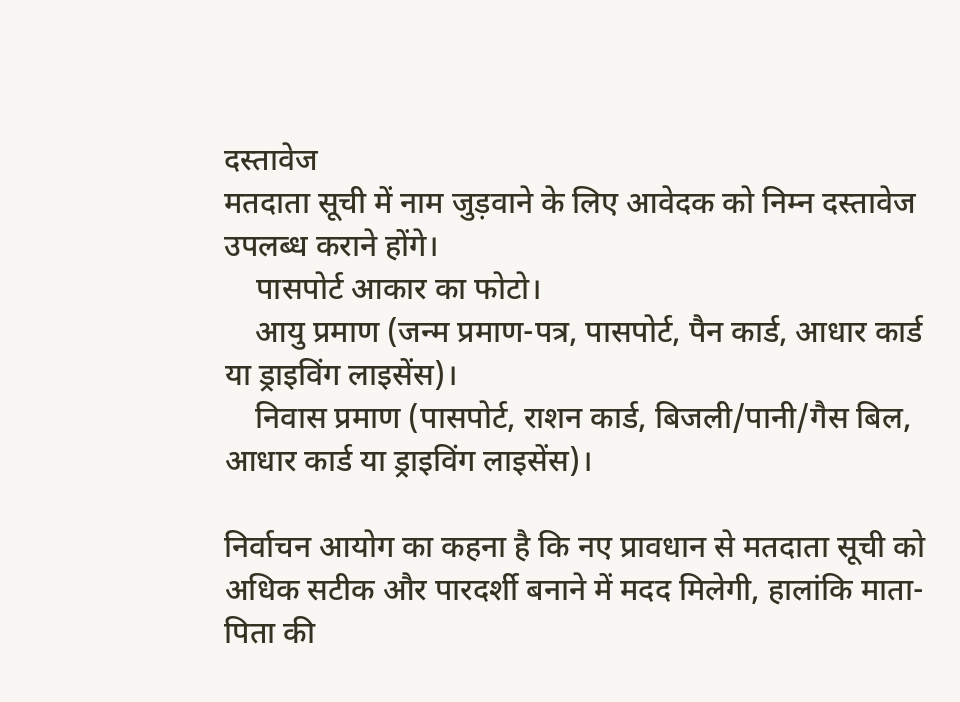दस्तावेज
मतदाता सूची में नाम जुड़वाने के लिए आवेदक को निम्न दस्तावेज उपलब्ध कराने होंगे।
    पासपोर्ट आकार का फोटो।
    आयु प्रमाण (जन्म प्रमाण-पत्र, पासपोर्ट, पैन कार्ड, आधार कार्ड या ड्राइविंग लाइसेंस)।
    निवास प्रमाण (पासपोर्ट, राशन कार्ड, बिजली/पानी/गैस बिल, आधार कार्ड या ड्राइविंग लाइसेंस)।

निर्वाचन आयोग का कहना है कि नए प्रावधान से मतदाता सूची को अधिक सटीक और पारदर्शी बनाने में मदद मिलेगी, हालांकि माता-पिता की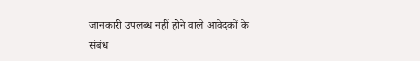जानकारी उपलब्ध नहीं होने वाले आवेदकों के संबंध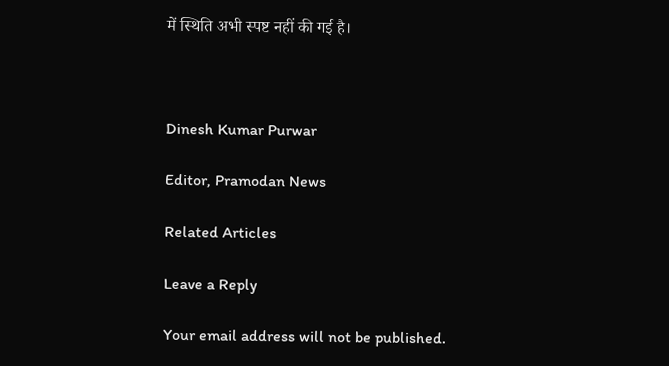में स्थिति अभी स्पष्ट नहीं की गई है।



Dinesh Kumar Purwar

Editor, Pramodan News

Related Articles

Leave a Reply

Your email address will not be published.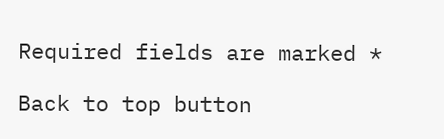Required fields are marked *

Back to top button